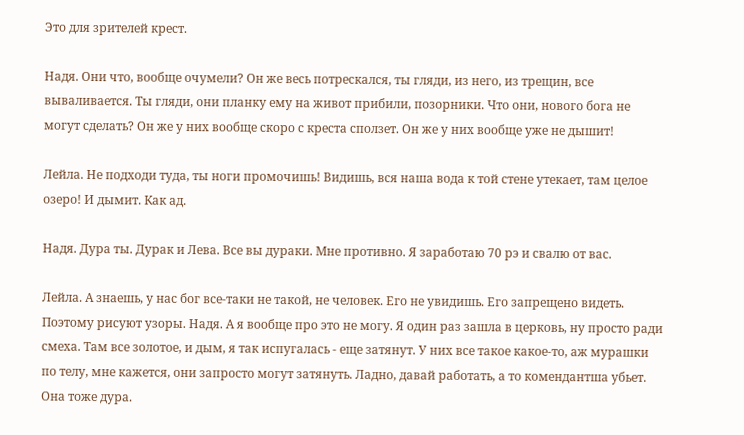Это для зрителей крест.

Надя. Они что, вообще очумели? Он же весь потрескался, ты гляди, из него, из трещин, все вываливается. Ты гляди, они планку ему на живот прибили, позорники. Что они, нового бога не могут сделать? Он же у них вообще скоро с креста сползет. Он же у них вообще уже не дышит!

Лейла. Не подходи туда, ты ноги промочишь! Видишь, вся наша вода к той стене утекает, там целое озеро! И дымит. Как ад.

Надя. Дура ты. Дурак и Лева. Все вы дураки. Мне противно. Я заработаю 70 рэ и свалю от вас.

Лейла. А знаешь, у нас бог все-таки не такой, не человек. Его не увидишь. Его запрещено видеть. Поэтому рисуют узоры. Надя. А я вообще про это не могу. Я один раз зашла в церковь, ну просто ради смеха. Там все золотое, и дым, я так испугалась - еще затянут. У них все такое какое-то, аж мурашки по телу, мне кажется, они запросто могут затянуть. Ладно, давай работать, а то комендантша убьет. Она тоже дура.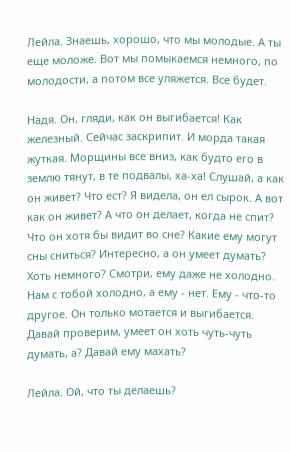Лейла. Знаешь, хорошо, что мы молодые. А ты еще моложе. Вот мы помыкаемся немного, по молодости, а потом все уляжется. Все будет.

Надя. Он, гляди, как он выгибается! Как железный. Сейчас заскрипит. И морда такая жуткая. Морщины все вниз, как будто его в землю тянут, в те подвалы, ха-ха! Слушай, а как он живет? Что ест? Я видела, он ел сырок. А вот как он живет? А что он делает, когда не спит? Что он хотя бы видит во сне? Какие ему могут сны сниться? Интересно, а он умеет думать? Хоть немного? Смотри, ему даже не холодно. Нам с тобой холодно, а ему - нет. Ему - что-то другое. Он только мотается и выгибается. Давай проверим, умеет он хоть чуть-чуть думать, а? Давай ему махать?

Лейла. Ой, что ты делаешь?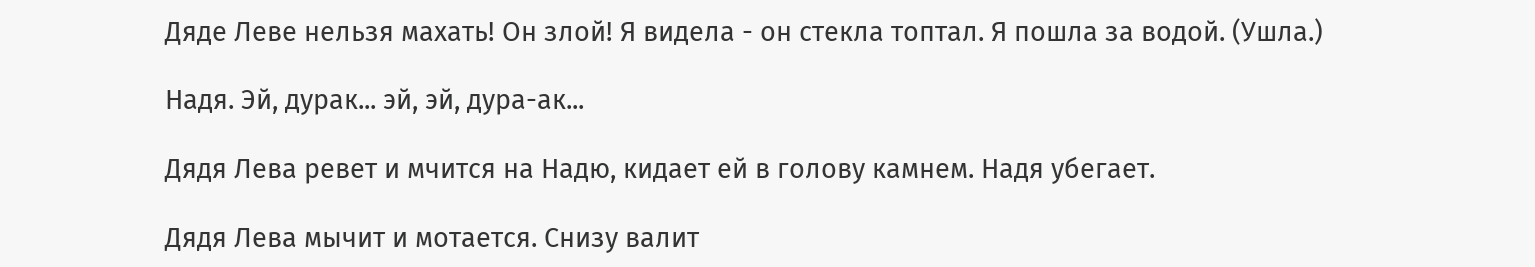Дяде Леве нельзя махать! Он злой! Я видела - он стекла топтал. Я пошла за водой. (Ушла.)

Надя. Эй, дурак... эй, эй, дура-ак...

Дядя Лева ревет и мчится на Надю, кидает ей в голову камнем. Надя убегает.

Дядя Лева мычит и мотается. Снизу валит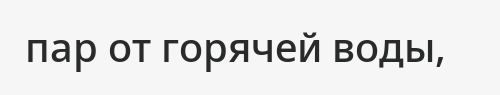пар от горячей воды,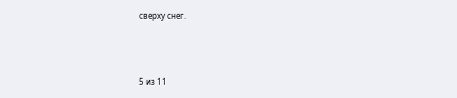сверху снег.



5 из 11